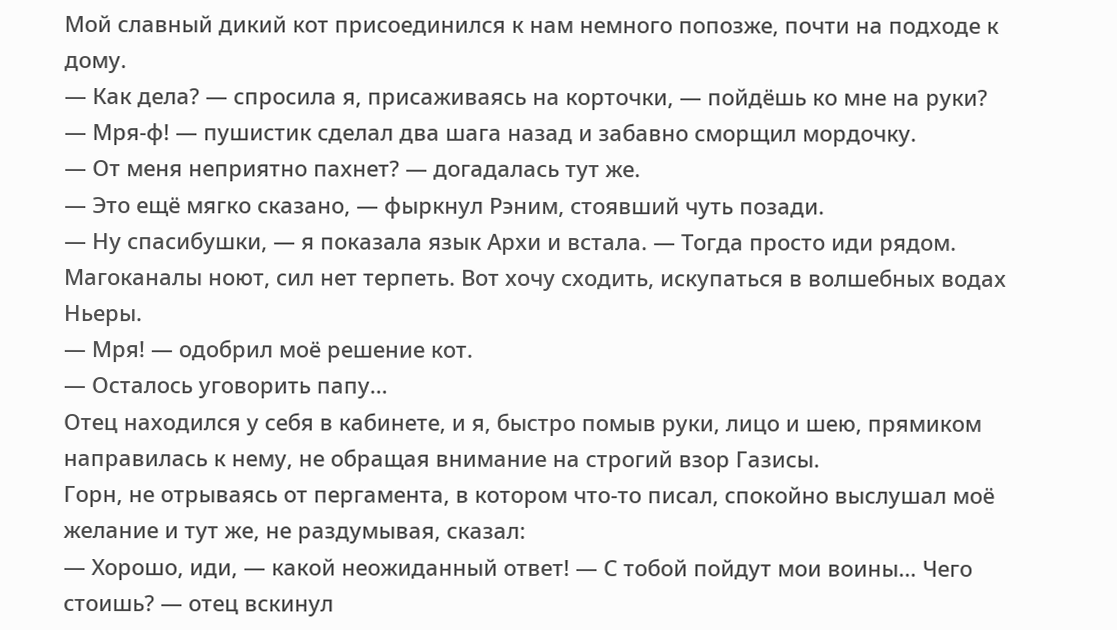Мой славный дикий кот присоединился к нам немного попозже, почти на подходе к дому.
— Как дела? — спросила я, присаживаясь на корточки, — пойдёшь ко мне на руки?
— Мря-ф! — пушистик сделал два шага назад и забавно сморщил мордочку.
— От меня неприятно пахнет? — догадалась тут же.
— Это ещё мягко сказано, — фыркнул Рэним, стоявший чуть позади.
— Ну спасибушки, — я показала язык Архи и встала. — Тогда просто иди рядом. Магоканалы ноют, сил нет терпеть. Вот хочу сходить, искупаться в волшебных водах Ньеры.
— Мря! — одобрил моё решение кот.
— Осталось уговорить папу…
Отец находился у себя в кабинете, и я, быстро помыв руки, лицо и шею, прямиком направилась к нему, не обращая внимание на строгий взор Газисы.
Горн, не отрываясь от пергамента, в котором что-то писал, спокойно выслушал моё желание и тут же, не раздумывая, сказал:
— Хорошо, иди, — какой неожиданный ответ! — С тобой пойдут мои воины… Чего стоишь? — отец вскинул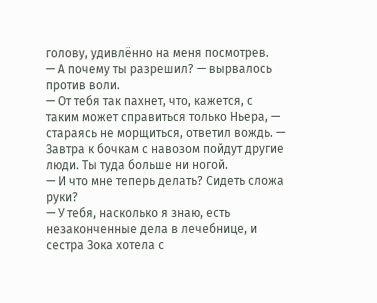голову, удивлённо на меня посмотрев.
— А почему ты разрешил? — вырвалось против воли.
— От тебя так пахнет, что, кажется, с таким может справиться только Ньера, — стараясь не морщиться, ответил вождь. — Завтра к бочкам с навозом пойдут другие люди. Ты туда больше ни ногой.
— И что мне теперь делать? Сидеть сложа руки?
— У тебя, насколько я знаю, есть незаконченные дела в лечебнице, и сестра Зока хотела с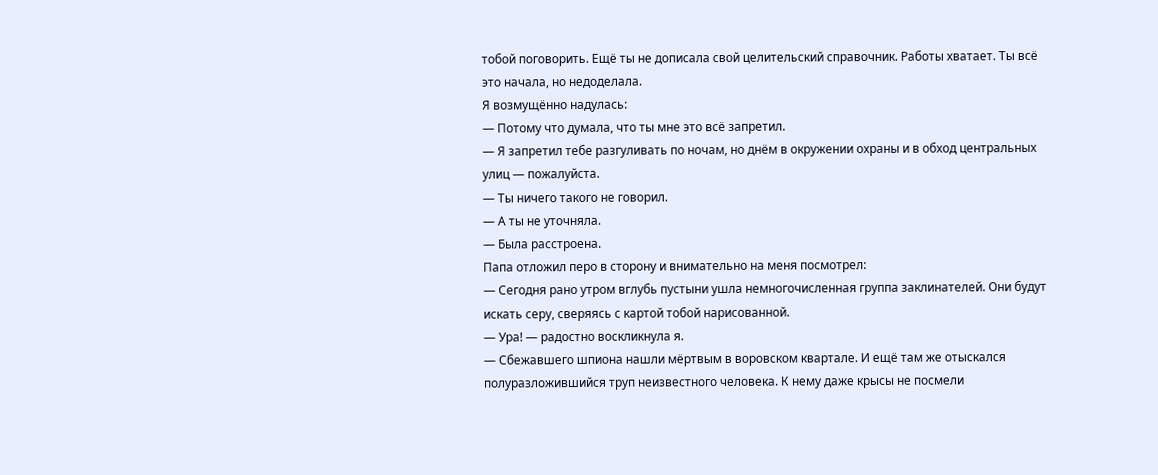тобой поговорить. Ещё ты не дописала свой целительский справочник. Работы хватает. Ты всё это начала, но недоделала.
Я возмущённо надулась:
— Потому что думала, что ты мне это всё запретил.
— Я запретил тебе разгуливать по ночам, но днём в окружении охраны и в обход центральных улиц — пожалуйста.
— Ты ничего такого не говорил.
— А ты не уточняла.
— Была расстроена.
Папа отложил перо в сторону и внимательно на меня посмотрел:
— Сегодня рано утром вглубь пустыни ушла немногочисленная группа заклинателей. Они будут искать серу, сверяясь с картой тобой нарисованной.
— Ура! — радостно воскликнула я.
— Сбежавшего шпиона нашли мёртвым в воровском квартале. И ещё там же отыскался полуразложившийся труп неизвестного человека. К нему даже крысы не посмели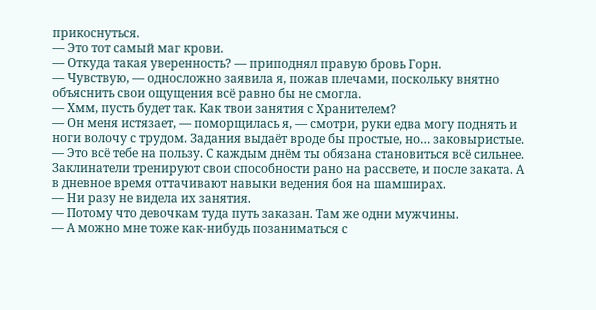прикоснуться.
— Это тот самый маг крови.
— Откуда такая уверенность? — приподнял правую бровь Горн.
— Чувствую, — односложно заявила я, пожав плечами, поскольку внятно объяснить свои ощущения всё равно бы не смогла.
— Хмм, пусть будет так. Как твои занятия с Хранителем?
— Он меня истязает, — поморщилась я, — смотри, руки едва могу поднять и ноги волочу с трудом. Задания выдаёт вроде бы простые, но… заковыристые.
— Это всё тебе на пользу. С каждым днём ты обязана становиться всё сильнее. Заклинатели тренируют свои способности рано на рассвете, и после заката. А в дневное время оттачивают навыки ведения боя на шамширах.
— Ни разу не видела их занятия.
— Потому что девочкам туда путь заказан. Там же одни мужчины.
— А можно мне тоже как-нибудь позаниматься с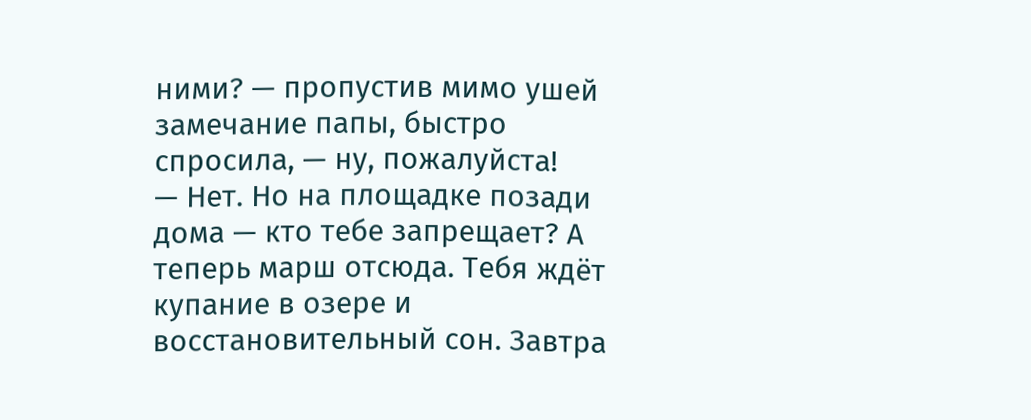ними? — пропустив мимо ушей замечание папы, быстро спросила, — ну, пожалуйста!
— Нет. Но на площадке позади дома — кто тебе запрещает? А теперь марш отсюда. Тебя ждёт купание в озере и восстановительный сон. Завтра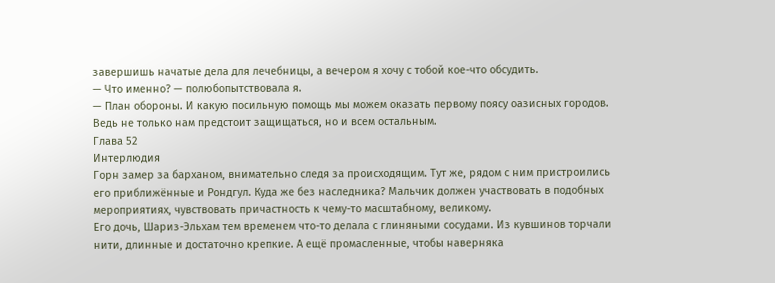завершишь начатые дела для лечебницы, а вечером я хочу с тобой кое-что обсудить.
— Что именно? — полюбопытствовала я.
— План обороны. И какую посильную помощь мы можем оказать первому поясу оазисных городов. Ведь не только нам предстоит защищаться, но и всем остальным.
Глава 52
Интерлюдия
Горн замер за барханом, внимательно следя за происходящим. Тут же, рядом с ним пристроились его приближённые и Рондгул. Куда же без наследника? Мальчик должен участвовать в подобных мероприятиях, чувствовать причастность к чему-то масштабному, великому.
Его дочь, Шариз-Эльхам тем временем что-то делала с глиняными сосудами. Из кувшинов торчали нити, длинные и достаточно крепкие. А ещё промасленные, чтобы наверняка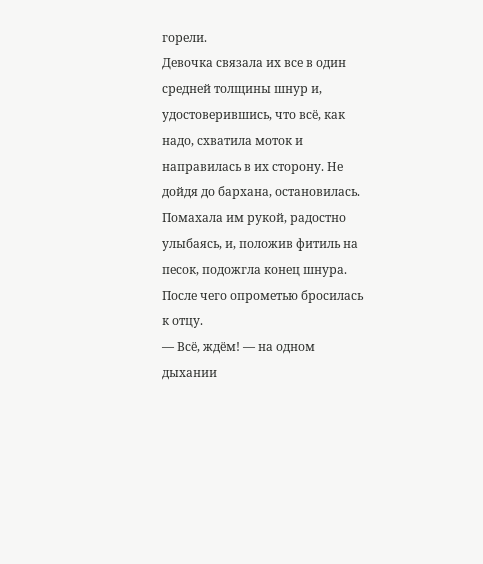горели.
Девочка связала их все в один средней толщины шнур и, удостоверившись, что всё, как надо, схватила моток и направилась в их сторону. Не дойдя до бархана, остановилась. Помахала им рукой, радостно улыбаясь, и, положив фитиль на песок, подожгла конец шнура.
После чего опрометью бросилась к отцу.
— Всё, ждём! — на одном дыхании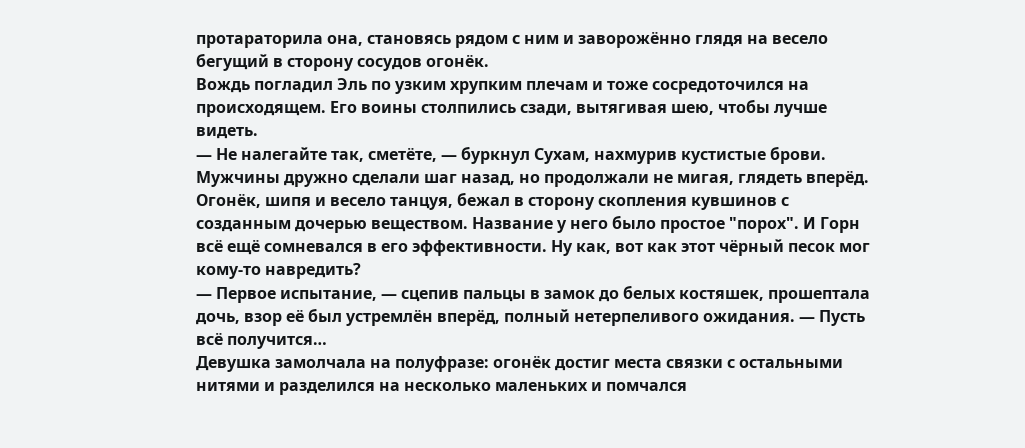протараторила она, становясь рядом с ним и заворожённо глядя на весело бегущий в сторону сосудов огонёк.
Вождь погладил Эль по узким хрупким плечам и тоже сосредоточился на происходящем. Его воины столпились сзади, вытягивая шею, чтобы лучше видеть.
— Не налегайте так, сметёте, — буркнул Сухам, нахмурив кустистые брови. Мужчины дружно сделали шаг назад, но продолжали не мигая, глядеть вперёд.
Огонёк, шипя и весело танцуя, бежал в сторону скопления кувшинов с созданным дочерью веществом. Название у него было простое "порох". И Горн всё ещё сомневался в его эффективности. Ну как, вот как этот чёрный песок мог кому-то навредить?
— Первое испытание, — сцепив пальцы в замок до белых костяшек, прошептала дочь, взор её был устремлён вперёд, полный нетерпеливого ожидания. — Пусть всё получится…
Девушка замолчала на полуфразе: огонёк достиг места связки с остальными нитями и разделился на несколько маленьких и помчался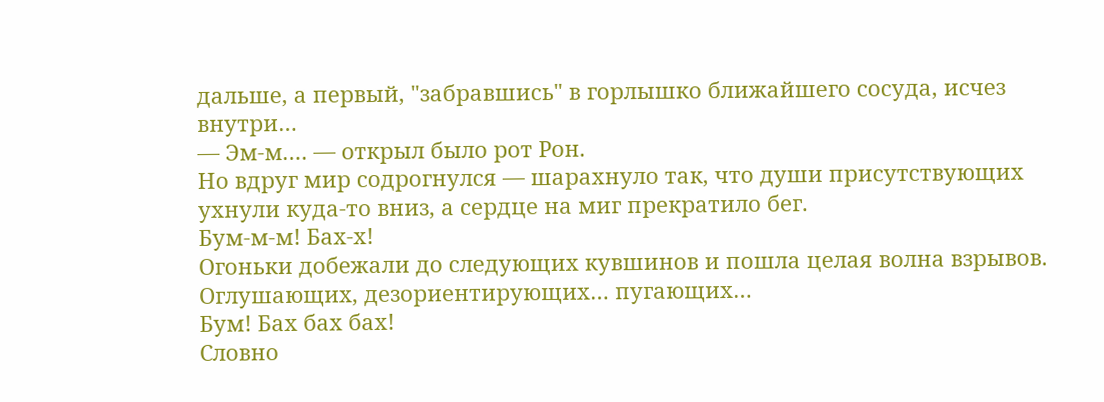дальше, а первый, "забравшись" в горлышко ближайшего сосуда, исчез внутри…
— Эм-м.… — открыл было рот Рон.
Но вдруг мир содрогнулся — шарахнуло так, что души присутствующих ухнули куда-то вниз, а сердце на миг прекратило бег.
Бум-м-м! Бах-х!
Огоньки добежали до следующих кувшинов и пошла целая волна взрывов. Оглушающих, дезориентирующих… пугающих…
Бум! Бах бах бах!
Словно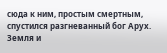сюда к ним, простым смертным, спустился разгневанный бог Арух. Земля и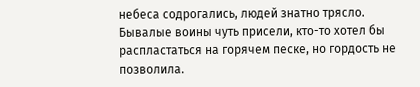небеса содрогались, людей знатно трясло. Бывалые воины чуть присели, кто-то хотел бы распластаться на горячем песке, но гордость не позволила.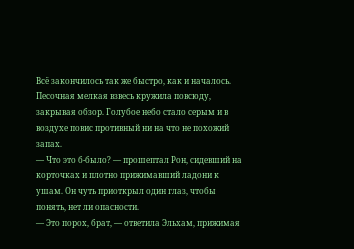Всё закончилось так же быстро, как и началось. Песочная мелкая взвесь кружила повсюду, закрывая обзор. Голубое небо стало серым и в воздухе повис противный ни на что не похожий запах.
— Что это б-было? — прошептал Рон, сидевший на корточках и плотно прижимавший ладони к ушам. Он чуть приоткрыл один глаз, чтобы понять, нет ли опасности.
— Это порох, брат, — ответила Эльхам, прижимая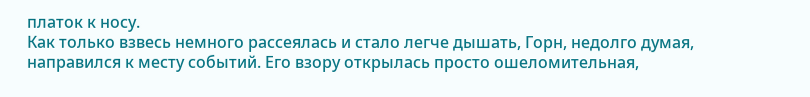платок к носу.
Как только взвесь немного рассеялась и стало легче дышать, Горн, недолго думая, направился к месту событий. Его взору открылась просто ошеломительная,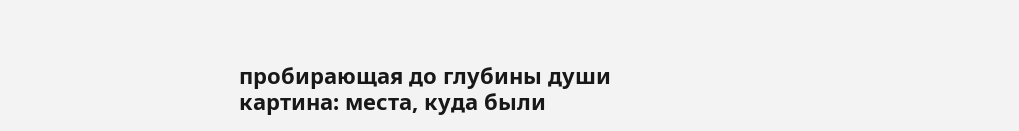пробирающая до глубины души картина: места, куда были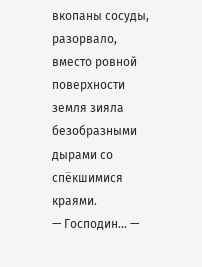вкопаны сосуды, разорвало, вместо ровной поверхности земля зияла безобразными дырами со спёкшимися краями.
— Господин… —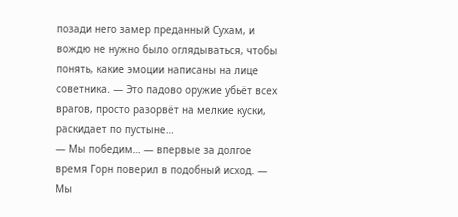позади него замер преданный Сухам, и вождю не нужно было оглядываться, чтобы понять, какие эмоции написаны на лице советника. — Это падово оружие убьёт всех врагов, просто разорвёт на мелкие куски, раскидает по пустыне…
— Мы победим… — впервые за долгое время Горн поверил в подобный исход. — Мы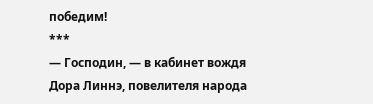победим!
***
— Господин, — в кабинет вождя Дора Линнэ, повелителя народа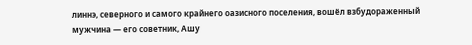линнэ, северного и самого крайнего оазисного поселения, вошёл взбудораженный мужчина — его советник, Ашу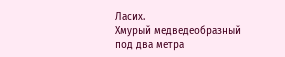Ласих.
Хмурый медведеобразный под два метра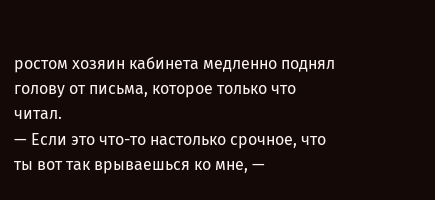ростом хозяин кабинета медленно поднял голову от письма, которое только что читал.
— Если это что-то настолько срочное, что ты вот так врываешься ко мне, —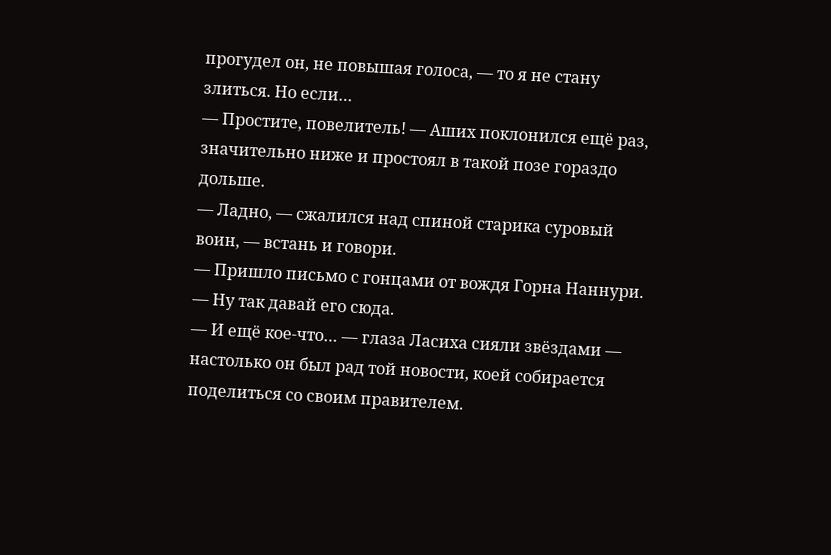прогудел он, не повышая голоса, — то я не стану злиться. Но если…
— Простите, повелитель! — Аших поклонился ещё раз, значительно ниже и простоял в такой позе гораздо дольше.
— Ладно, — сжалился над спиной старика суровый воин, — встань и говори.
— Пришло письмо с гонцами от вождя Горна Наннури.
— Ну так давай его сюда.
— И ещё кое-что… — глаза Ласиха сияли звёздами — настолько он был рад той новости, коей собирается поделиться со своим правителем.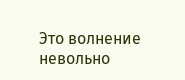Это волнение невольно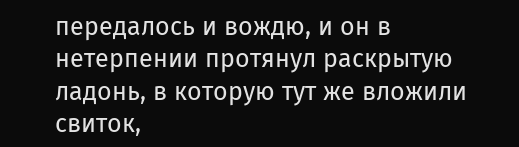передалось и вождю, и он в нетерпении протянул раскрытую ладонь, в которую тут же вложили свиток,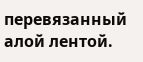перевязанный алой лентой.